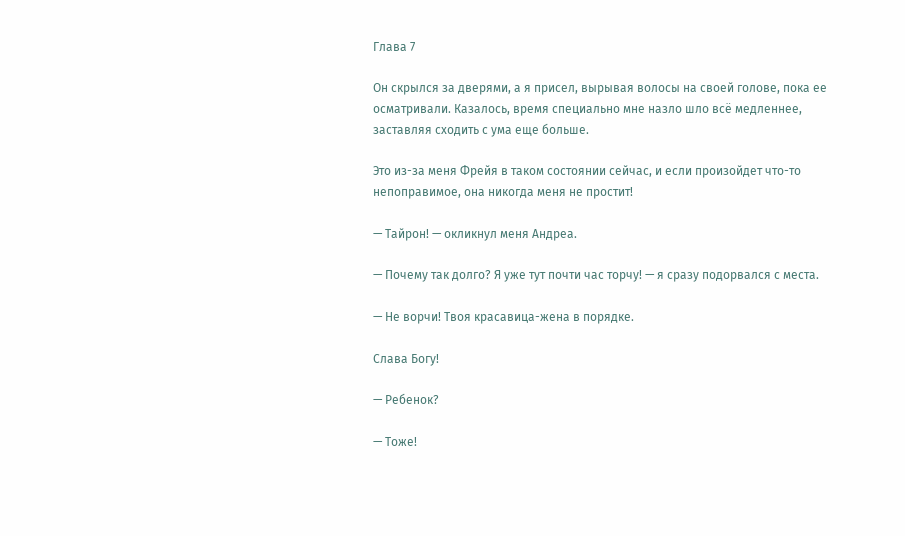Глава 7

Он скрылся за дверями, а я присел, вырывая волосы на своей голове, пока ее осматривали. Казалось, время специально мне назло шло всё медленнее, заставляя сходить с ума еще больше.

Это из-за меня Фрейя в таком состоянии сейчас, и если произойдет что-то непоправимое, она никогда меня не простит!

— Тайрон! — окликнул меня Андреа.

— Почему так долго? Я уже тут почти час торчу! — я сразу подорвался с места.

— Не ворчи! Твоя красавица-жена в порядке.

Слава Богу!

— Ребенок?

— Тоже!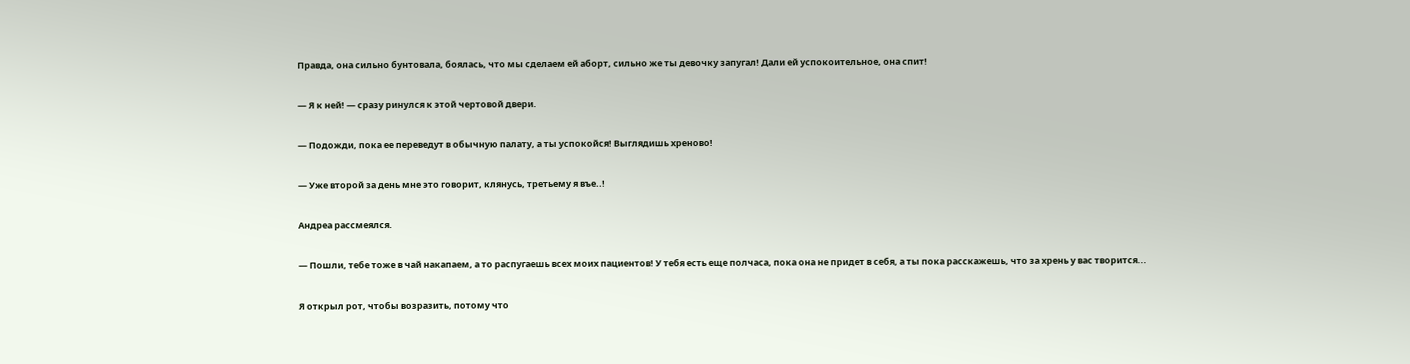Правда, она сильно бунтовала, боялась, что мы сделаем ей аборт, сильно же ты девочку запугал! Дали ей успокоительное, она спит!

— Я к ней! — сразу ринулся к этой чертовой двери.

— Подожди, пока ее переведут в обычную палату, а ты успокойся! Выглядишь хреново!

— Уже второй за день мне это говорит, клянусь, третьему я въе..!

Андреа рассмеялся.

— Пошли, тебе тоже в чай накапаем, а то распугаешь всех моих пациентов! У тебя есть еще полчаса, пока она не придет в себя, а ты пока расскажешь, что за хрень у вас творится...

Я открыл рот, чтобы возразить, потому что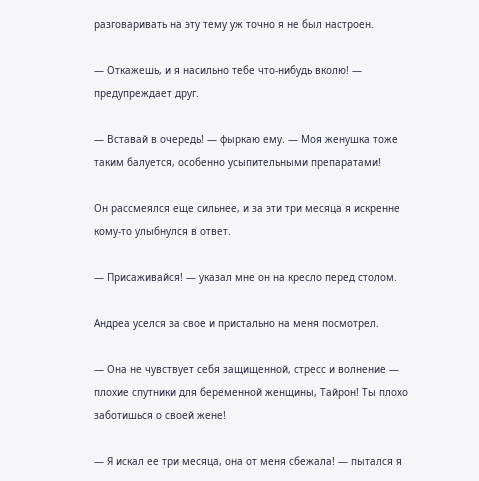разговаривать на эту тему уж точно я не был настроен.

— Откажешь, и я насильно тебе что-нибудь вколю! — предупреждает друг.

— Вставай в очередь! — фыркаю ему. — Моя женушка тоже таким балуется, особенно усыпительными препаратами!

Он рассмеялся еще сильнее, и за эти три месяца я искренне кому-то улыбнулся в ответ.

— Присаживайся! — указал мне он на кресло перед столом.

Андреа уселся за свое и пристально на меня посмотрел.

— Она не чувствует себя защищенной, стресс и волнение — плохие спутники для беременной женщины, Тайрон! Ты плохо заботишься о своей жене!

— Я искал ее три месяца, она от меня сбежала! — пытался я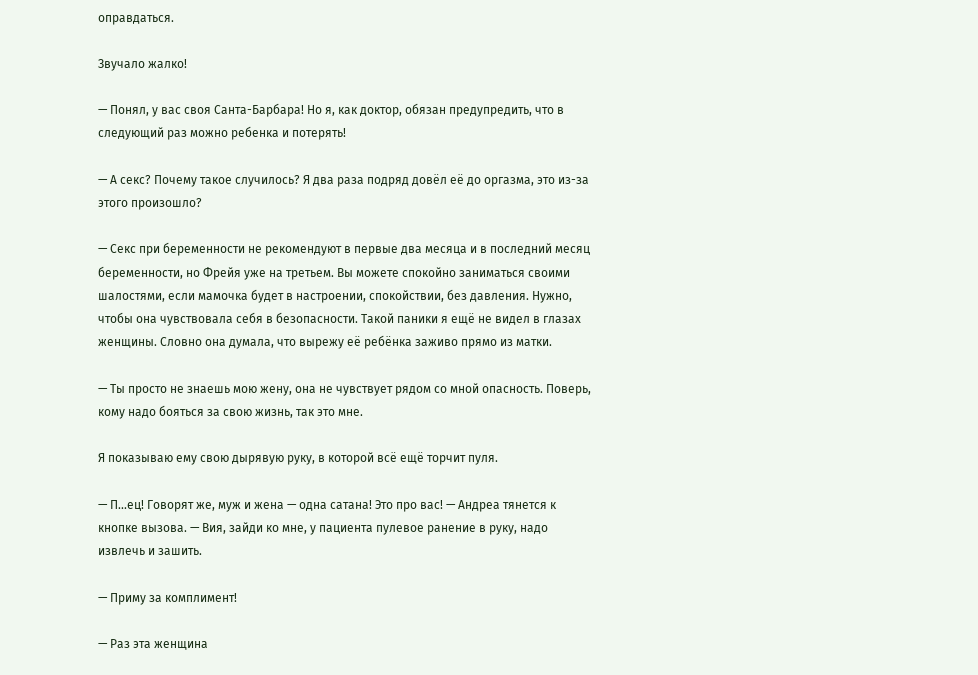оправдаться.

Звучало жалко!

— Понял, у вас своя Санта-Барбара! Но я, как доктор, обязан предупредить, что в следующий раз можно ребенка и потерять!

— А секс? Почему такое случилось? Я два раза подряд довёл её до оргазма, это из-за этого произошло?

— Секс при беременности не рекомендуют в первые два месяца и в последний месяц беременности, но Фрейя уже на третьем. Вы можете спокойно заниматься своими шалостями, если мамочка будет в настроении, спокойствии, без давления. Нужно, чтобы она чувствовала себя в безопасности. Такой паники я ещё не видел в глазах женщины. Словно она думала, что вырежу её ребёнка заживо прямо из матки.

— Ты просто не знаешь мою жену, она не чувствует рядом со мной опасность. Поверь, кому надо бояться за свою жизнь, так это мне.

Я показываю ему свою дырявую руку, в которой всё ещё торчит пуля.

— П...ец! Говорят же, муж и жена — одна сатана! Это про вас! — Андреа тянется к кнопке вызова. — Вия, зайди ко мне, у пациента пулевое ранение в руку, надо извлечь и зашить.

— Приму за комплимент!

— Раз эта женщина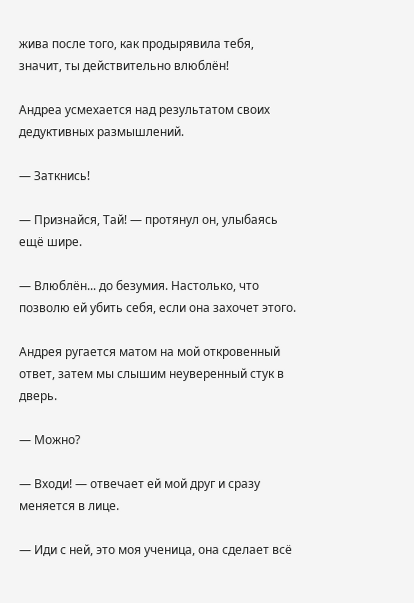жива после того, как продырявила тебя, значит, ты действительно влюблён!

Андреа усмехается над результатом своих дедуктивных размышлений.

— Заткнись!

— Признайся, Тай! — протянул он, улыбаясь ещё шире.

— Влюблён... до безумия. Настолько, что позволю ей убить себя, если она захочет этого.

Андрея ругается матом на мой откровенный ответ, затем мы слышим неуверенный стук в дверь.

— Можно?

— Входи! — отвечает ей мой друг и сразу меняется в лице.

— Иди с ней, это моя ученица, она сделает всё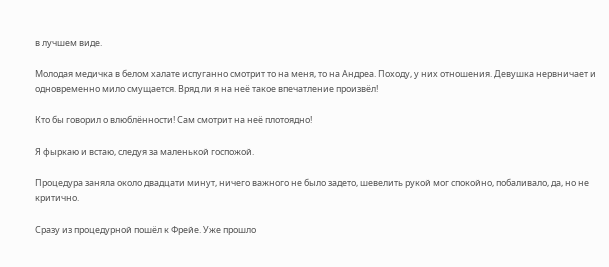в лучшем виде.

Молодая медичка в белом халате испуганно смотрит то на меня, то на Андреа. Походу, у них отношения. Девушка нервничает и одновременно мило смущается. Вряд ли я на неё такое впечатление произвёл!

Кто бы говорил о влюблённости! Сам смотрит на неё плотоядно!

Я фыркаю и встаю, следуя за маленькой госпожой.

Процедура заняла около двадцати минут, ничего важного не было задето, шевелить рукой мог спокойно, побаливало, да, но не критично.

Сразу из процедурной пошёл к Фрейе. Уже прошло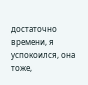достаточно времени, я успокоился, она тоже,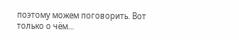поэтому можем поговорить. Вот только о чём...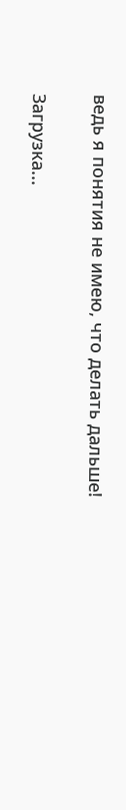ведь я понятия не имею, что делать дальше!

Загрузка...